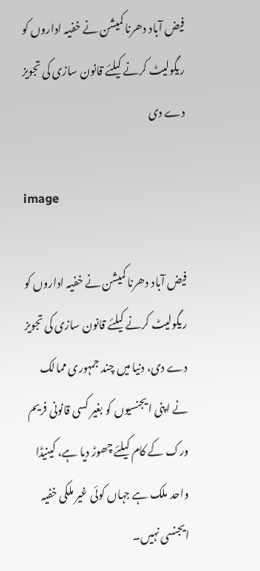فیض آباد دھرنا کمیشن نے خفیہ اداروں کو ریگولیٹ کرنے کیلئے قانون سازی کی تجویز دے دی

image

فیض آباد دھرنا کمیشن نے خفیہ اداروں کو ریگولیٹ کرنے کیلئے قانون سازی کی تجویز دے دی، دنیا میں چند جمہوری ممالک نے اپنی ایجنسیوں کو بغیر کسی قانونی فریم ورک کے کام کیلئے چھوڑ دیا ہے، کینیڈا واحد ملک ہے جہاں کوئی غیر ملکی خفیہ ایجنسی نہیں۔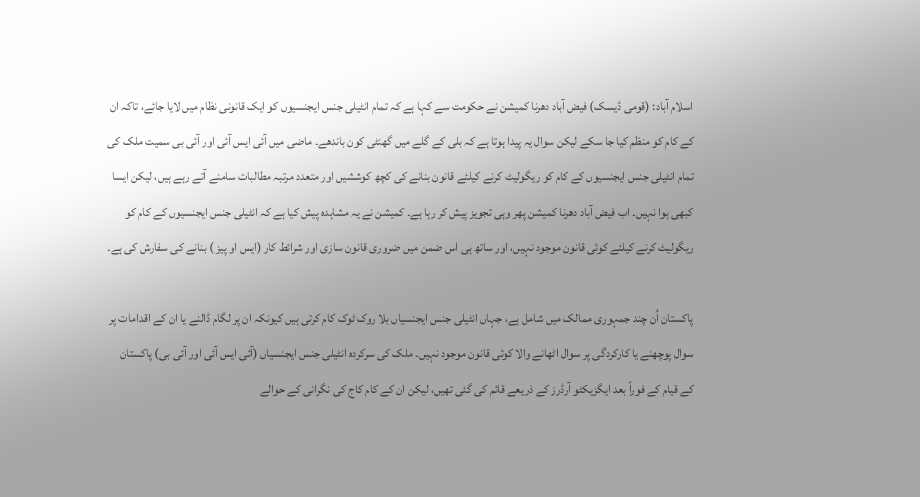اسلام آباد: (قومی ڈیسک) فیض آباد دھرنا کمیشن نے حکومت سے کہا ہے کہ تمام انٹیلی جنس ایجنسیوں کو ایک قانونی نظام میں لایا جائے، تاکہ ان کے کام کو منظم کیا جا سکے لیکن سوال یہ پیدا ہوتا ہے کہ بلی کے گلے میں گھنٹی کون باندھے۔ ماضی میں آئی ایس آئی اور آئی بی سمیت ملک کی تمام انٹیلی جنس ایجنسیوں کے کام کو ریگولیٹ کرنے کیلئے قانون بنانے کی کچھ کوششیں اور متعدد مرتبہ مطالبات سامنے آتے رہے ہیں، لیکن ایسا کبھی ہوا نہیں۔ اب فیض آباد دھرنا کمیشن پھر وہی تجویز پیش کر رہا ہے۔ کمیشن نے یہ مشاہدہ پیش کیا ہے کہ انٹیلی جنس ایجنسیوں کے کام کو ریگولیٹ کرنے کیلئے کوئی قانون موجود نہیں، اور ساتھ ہی اس ضمن میں ضروری قانون سازی اور شرائط کار (ایس او پیز ) بنانے کی سفارش کی ہے۔

پاکستان اُن چند جمہوری ممالک میں شامل ہے، جہاں انٹیلی جنس ایجنسیاں بلا روک ٹوک کام کرتی ہیں کیونکہ ان پر لگام ڈالنے یا ان کے اقدامات پر سوال پوچھنے یا کارکردگی پر سوال اٹھانے والا کوئی قانون موجود نہیں۔ ملک کی سرکردہ انٹیلی جنس ایجنسیاں (آئی ایس آئی اور آئی بی) پاکستان کے قیام کے فوراً بعد ایگزیکٹو آرڈرز کے ذریعے قائم کی گئی تھیں، لیکن ان کے کام کاج کی نگرانی کے حوالے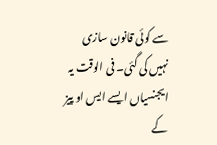سے کوئی قانون سازی نہیں کی گئی۔ فی الوقت یہ ایجنسیاں ایسے ایس او پیز کے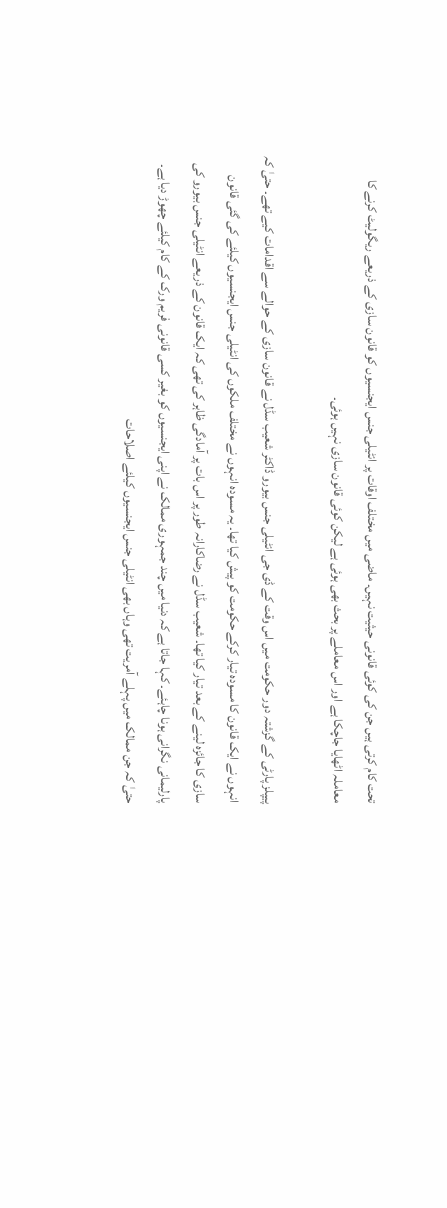تحت کام کرتی ہیں جن کی کوئی قانونی حیثیت نہیں۔ ماضی میں مختلف اوقات پر انٹیلی جنس ایجنسیوں کو قانون سازی کے ذریعے ریگولیٹ کرنے کا معاملہ اٹھایا جاچکا ہے اور اس معاملے پر بحث بھی ہوئی ہے لیکن کوئی قانون سازی نہیں ہوئی۔

پیپلز پارٹی کے گزشتہ دور حکومت میں اس وقت کے ڈی جی انٹیلی جنس بیورو ڈاکٹر شعیب سڈل نے قانون سازی کے حوالے سے اقدامات کیے تھے۔ حتیٰ کہ انہوں نے ایک قانون کا مسودہ تیار کرکے حکومت کو پیش کیا تھا۔ یہ مسودہ انہوں نے مختلف ملکوں کی انٹیلی جنس ایجنسیوں کیلئے کی گئی قانون سازی کا جائزہ لینے کے بعد تیار کیا تھا۔ شعیب سڈل نے رضاکارانہ طور پر اس بات پر آمادگی ظاہر کی تھی کہ ایک قانون کے ذریعے انٹیلی جنس بیورو کی پارلیمانی نگرانی ہونا چاہئے۔ کہا جاتا ہے کہ دنیا میں چند جمہوری ممالک نے اپنی ایجنسیوں کو بغیر کسی قانونی فریم ورک کے کام کیلئے چھوڑ دیا ہے۔ حتیٰ کہ جن ممالک میں پہلے آمریت تھی وہاں بھی انٹیلی جنس ایجنسیوں کیلئے اصلاحات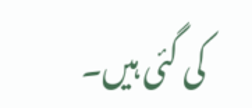کی گئی ہیں۔